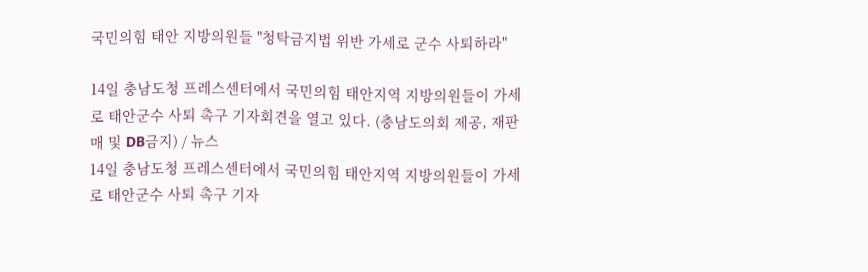국민의힘 태안 지방의원들 "청탁금지법 위반 가세로 군수 사퇴하라"

14일 충남도청 프레스센터에서 국민의힘 태안지역 지방의원들이 가세로 태안군수 사퇴 촉구 기자회견을 열고 있다. (충남도의회 제공, 재판매 및 DB금지) / 뉴스
14일 충남도청 프레스센터에서 국민의힘 태안지역 지방의원들이 가세로 태안군수 사퇴 촉구 기자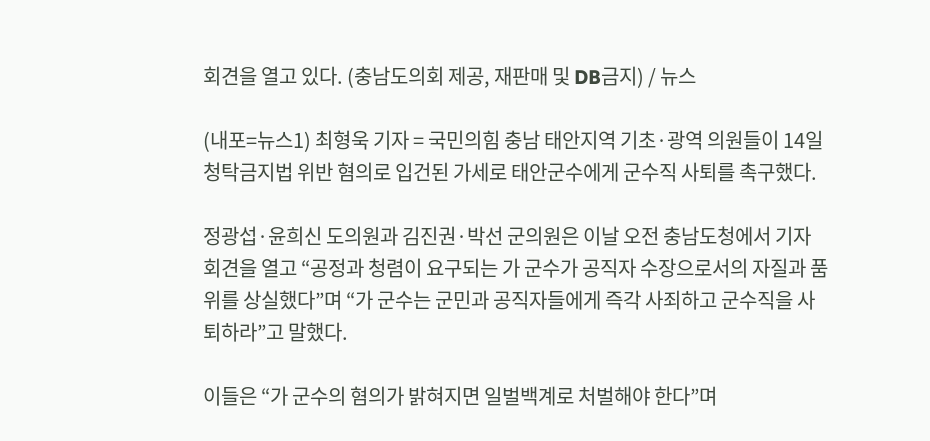회견을 열고 있다. (충남도의회 제공, 재판매 및 DB금지) / 뉴스

(내포=뉴스1) 최형욱 기자 = 국민의힘 충남 태안지역 기초·광역 의원들이 14일 청탁금지법 위반 혐의로 입건된 가세로 태안군수에게 군수직 사퇴를 촉구했다.

정광섭·윤희신 도의원과 김진권·박선 군의원은 이날 오전 충남도청에서 기자회견을 열고 “공정과 청렴이 요구되는 가 군수가 공직자 수장으로서의 자질과 품위를 상실했다”며 “가 군수는 군민과 공직자들에게 즉각 사죄하고 군수직을 사퇴하라”고 말했다.

이들은 “가 군수의 혐의가 밝혀지면 일벌백계로 처벌해야 한다”며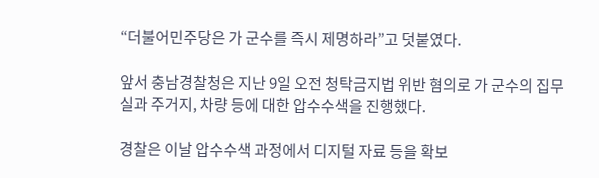“더불어민주당은 가 군수를 즉시 제명하라”고 덧붙였다.

앞서 충남경찰청은 지난 9일 오전 청탁금지법 위반 혐의로 가 군수의 집무실과 주거지, 차량 등에 대한 압수수색을 진행했다.

경찰은 이날 압수수색 과정에서 디지털 자료 등을 확보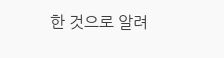한 것으로 알려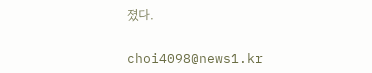졌다.

choi4098@news1.kr